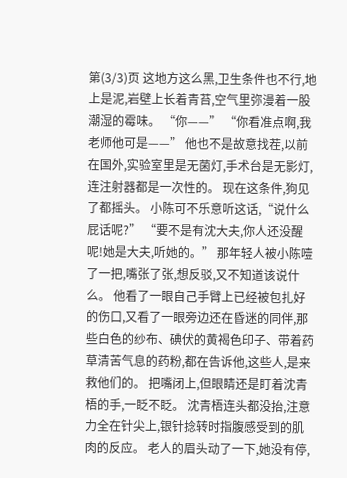第(3/3)页 这地方这么黑,卫生条件也不行,地上是泥,岩壁上长着青苔,空气里弥漫着一股潮湿的霉味。 “你——” “你看准点啊,我老师他可是——” 他也不是故意找茬,以前在国外,实验室里是无菌灯,手术台是无影灯,连注射器都是一次性的。 现在这条件,狗见了都摇头。 小陈可不乐意听这话,“说什么屁话呢?” “要不是有沈大夫,你人还没醒呢!她是大夫,听她的。” 那年轻人被小陈噎了一把,嘴张了张,想反驳,又不知道该说什么。 他看了一眼自己手臂上已经被包扎好的伤口,又看了一眼旁边还在昏迷的同伴,那些白色的纱布、碘伏的黄褐色印子、带着药草清苦气息的药粉,都在告诉他,这些人,是来救他们的。 把嘴闭上,但眼睛还是盯着沈青梧的手,一眨不眨。 沈青梧连头都没抬,注意力全在针尖上,银针捻转时指腹感受到的肌肉的反应。 老人的眉头动了一下,她没有停,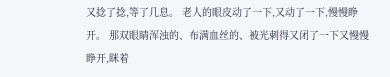又捻了捻,等了几息。 老人的眼皮动了一下,又动了一下,慢慢睁开。 那双眼睛浑浊的、布满血丝的、被光刺得又闭了一下又慢慢睁开,眯着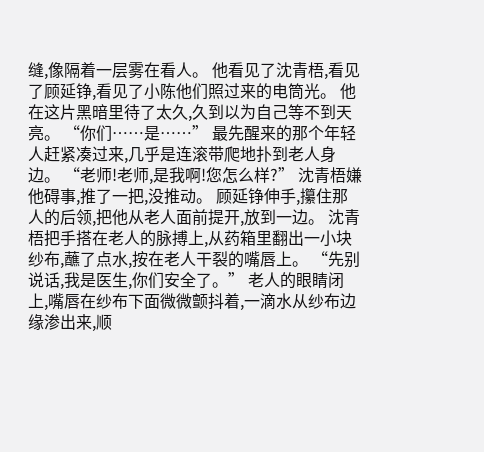缝,像隔着一层雾在看人。 他看见了沈青梧,看见了顾延铮,看见了小陈他们照过来的电筒光。 他在这片黑暗里待了太久,久到以为自己等不到天亮。 “你们……是……” 最先醒来的那个年轻人赶紧凑过来,几乎是连滚带爬地扑到老人身边。 “老师!老师,是我啊!您怎么样?” 沈青梧嫌他碍事,推了一把,没推动。 顾延铮伸手,攥住那人的后领,把他从老人面前提开,放到一边。 沈青梧把手搭在老人的脉搏上,从药箱里翻出一小块纱布,蘸了点水,按在老人干裂的嘴唇上。 “先别说话,我是医生,你们安全了。” 老人的眼睛闭上,嘴唇在纱布下面微微颤抖着,一滴水从纱布边缘渗出来,顺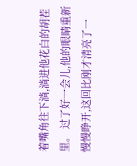着嘴角往下淌,淌进他花白的胡茬里。 过了好一会儿,他的眼睛重新慢慢睁开,这回比刚才清亮了一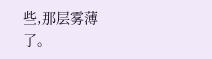些,那层雾薄了。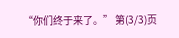“你们终于来了。” 第(3/3)页